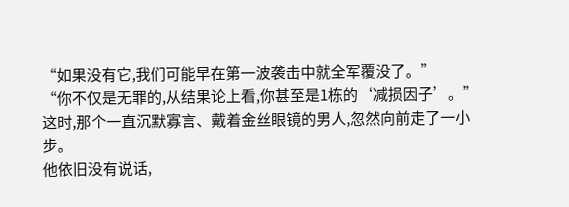“如果没有它,我们可能早在第一波袭击中就全军覆没了。”
“你不仅是无罪的,从结果论上看,你甚至是1栋的‘减损因子’。”
这时,那个一直沉默寡言、戴着金丝眼镜的男人,忽然向前走了一小步。
他依旧没有说话,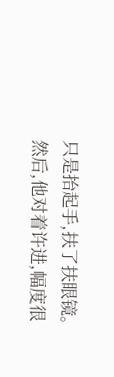只是抬起手,扶了扶眼镜。
然后,他对着许进,幅度很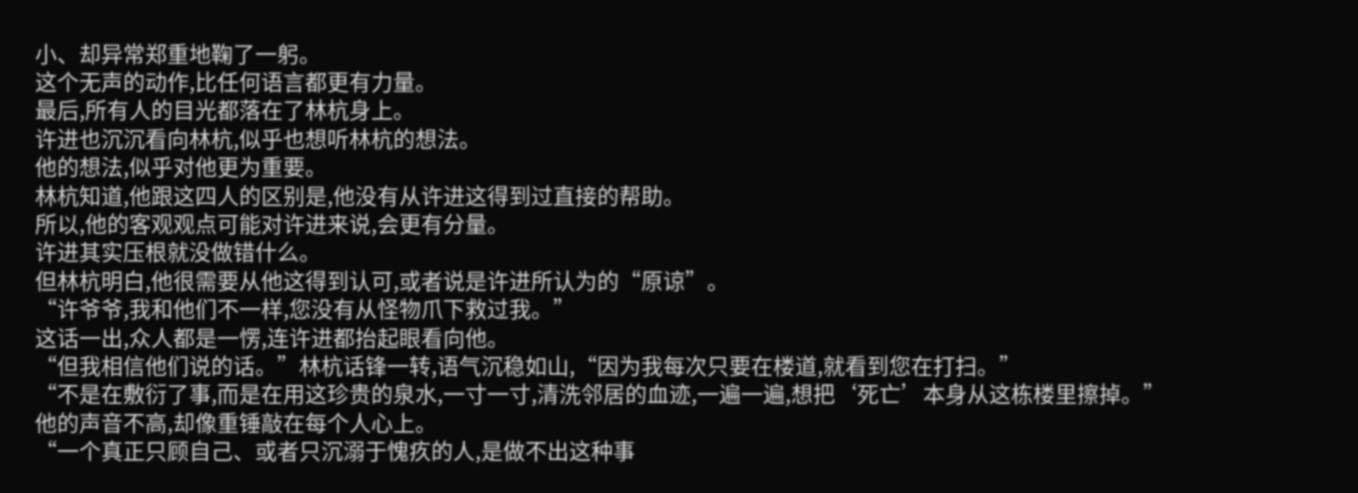小、却异常郑重地鞠了一躬。
这个无声的动作,比任何语言都更有力量。
最后,所有人的目光都落在了林杭身上。
许进也沉沉看向林杭,似乎也想听林杭的想法。
他的想法,似乎对他更为重要。
林杭知道,他跟这四人的区别是,他没有从许进这得到过直接的帮助。
所以,他的客观观点可能对许进来说,会更有分量。
许进其实压根就没做错什么。
但林杭明白,他很需要从他这得到认可,或者说是许进所认为的“原谅”。
“许爷爷,我和他们不一样,您没有从怪物爪下救过我。”
这话一出,众人都是一愣,连许进都抬起眼看向他。
“但我相信他们说的话。”林杭话锋一转,语气沉稳如山,“因为我每次只要在楼道,就看到您在打扫。”
“不是在敷衍了事,而是在用这珍贵的泉水,一寸一寸,清洗邻居的血迹,一遍一遍,想把‘死亡’本身从这栋楼里擦掉。”
他的声音不高,却像重锤敲在每个人心上。
“一个真正只顾自己、或者只沉溺于愧疚的人,是做不出这种事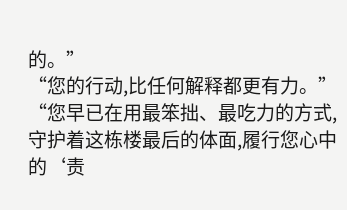的。”
“您的行动,比任何解释都更有力。”
“您早已在用最笨拙、最吃力的方式,守护着这栋楼最后的体面,履行您心中的‘责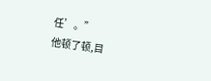任’。”
他顿了顿,目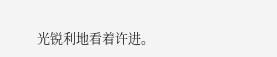光锐利地看着许进。